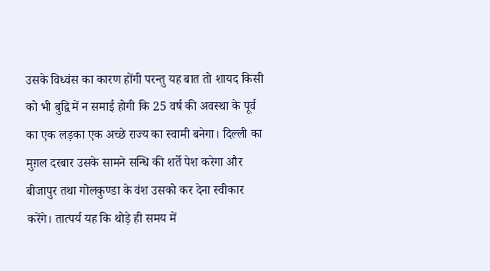उसके विध्वंस का कारण होंगी परन्तु यह बात तो शायद किसी को भी बुद्वि में न समाई होगी कि 25 वर्ष की अवस्था के पूर्व का एक लड़का एक अच्छे राज्य का स्वामी बनेगा। दिल्ली का मुग़ल दरबार उसके सामने सन्धि की शर्ते पेश करेगा और बीजापुर तथा गोलकुण्डा के वंश उसको कर देना स्वीकार करेंगे। तात्पर्य यह कि थोड़े ही समय में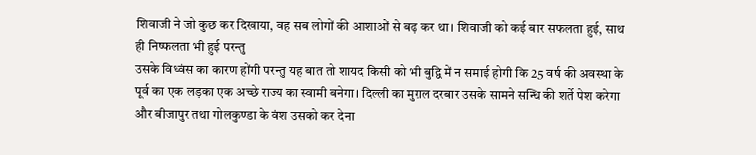शिवाजी ने जो कुछ कर दिखाया, वह सब लोगों की आशाओं से बढ़ कर था। शिवाजी को कई बार सफलता हुई, साथ ही निष्फलता भी हुई परन्तु
उसके विध्वंस का कारण होंगी परन्तु यह बात तो शायद किसी को भी बुद्वि में न समाई होगी कि 25 वर्ष की अवस्था के पूर्व का एक लड़का एक अच्छे राज्य का स्वामी बनेगा। दिल्ली का मुग़ल दरबार उसके सामने सन्धि की शर्ते पेश करेगा और बीजापुर तथा गोलकुण्डा के वंश उसको कर देना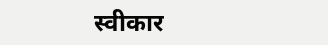स्वीकार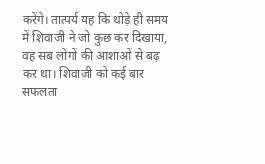करेंगे। तात्पर्य यह कि थोड़े ही समय में शिवाजी ने जो कुछ कर दिखाया, वह सब लोगों की आशाओं से बढ़ कर था। शिवाजी को कई बार सफलता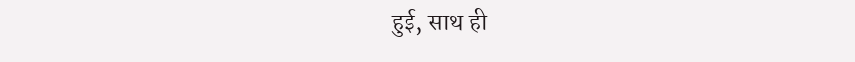हुई, साथ ही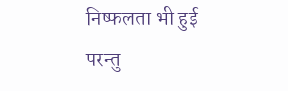निष्फलता भी हुई परन्तु